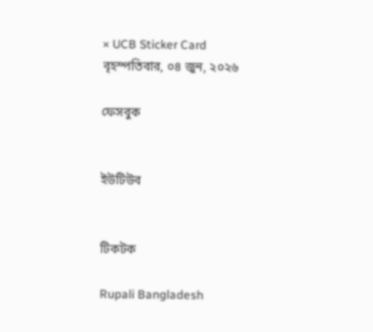× UCB Sticker Card
বৃহস্পতিবার, ০৪ জুন, ২০২৬

ফেসবুক


ইউটিউব


টিকটক

Rupali Bangladesh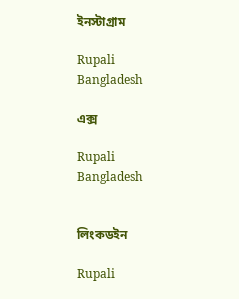ইনস্টাগ্রাম

Rupali Bangladesh

এক্স

Rupali Bangladesh


লিংকডইন

Rupali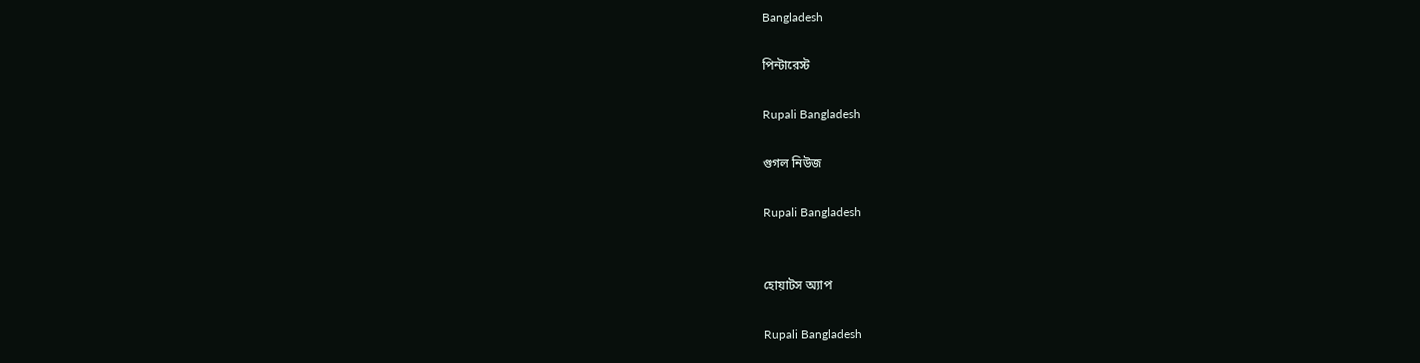Bangladesh

পিন্টারেস্ট

Rupali Bangladesh

গুগল নিউজ

Rupali Bangladesh


হোয়াটস অ্যাপ

Rupali Bangladesh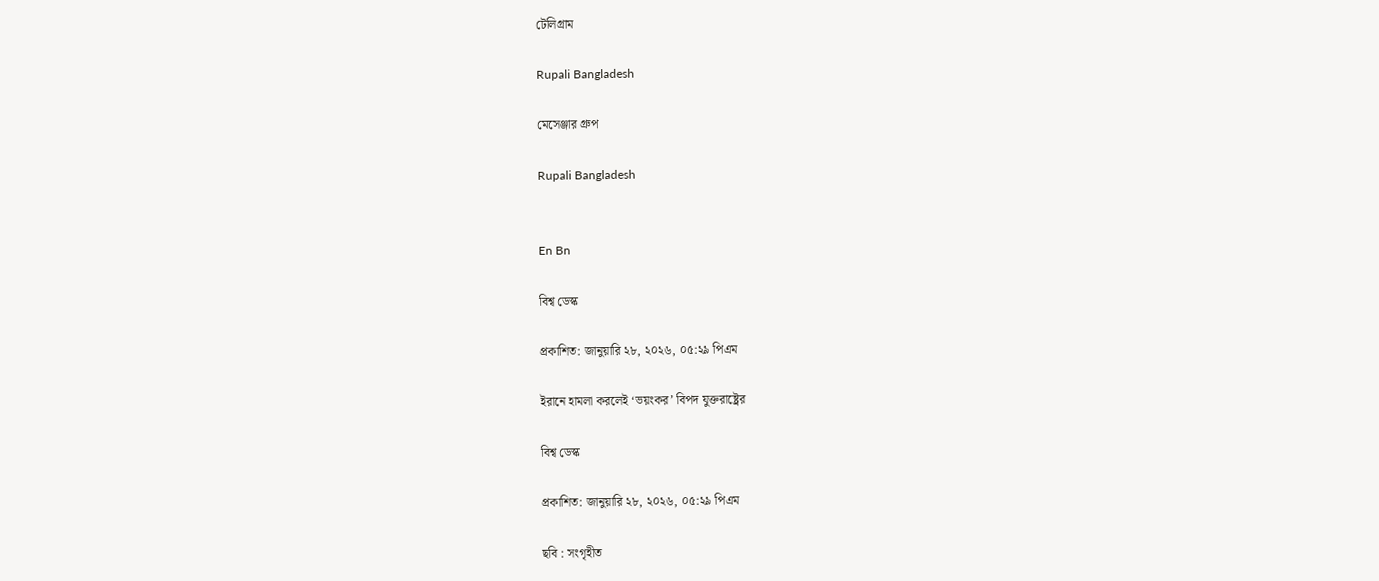টেলিগ্রাম

Rupali Bangladesh

মেসেঞ্জার গ্রুপ

Rupali Bangladesh


En Bn

বিশ্ব ডেস্ক

প্রকাশিত: জানুয়ারি ২৮, ২০২৬, ০৫:২৯ পিএম

ইরানে হামলা করলেই ‘ভয়ংকর’ বিপদ যুক্তরাষ্ট্রের

বিশ্ব ডেস্ক

প্রকাশিত: জানুয়ারি ২৮, ২০২৬, ০৫:২৯ পিএম

ছবি : সংগৃহীত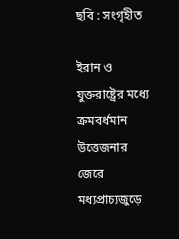ছবি : সংগৃহীত

ইরান ও যুক্তরাষ্ট্রের মধ্যে ক্রমবর্ধমান উত্তেজনার জেরে মধ্যপ্রাচ্যজুড়ে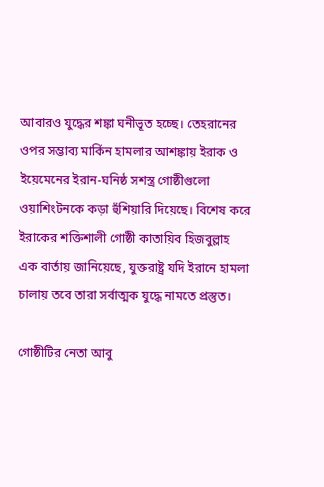আবারও যুদ্ধের শঙ্কা ঘনীভূত হচ্ছে। তেহরানের ওপর সম্ভাব্য মার্কিন হামলার আশঙ্কায় ইরাক ও ইয়েমেনের ইরান-ঘনিষ্ঠ সশস্ত্র গোষ্ঠীগুলো ওয়াশিংটনকে কড়া হুঁশিয়ারি দিয়েছে। বিশেষ করে ইরাকের শক্তিশালী গোষ্ঠী কাতায়িব হিজবুল্লাহ এক বার্তায় জানিয়েছে, যুক্তরাষ্ট্র যদি ইরানে হামলা চালায় তবে তারা সর্বাত্মক যুদ্ধে নামতে প্রস্তুত।

গোষ্ঠীটির নেতা আবু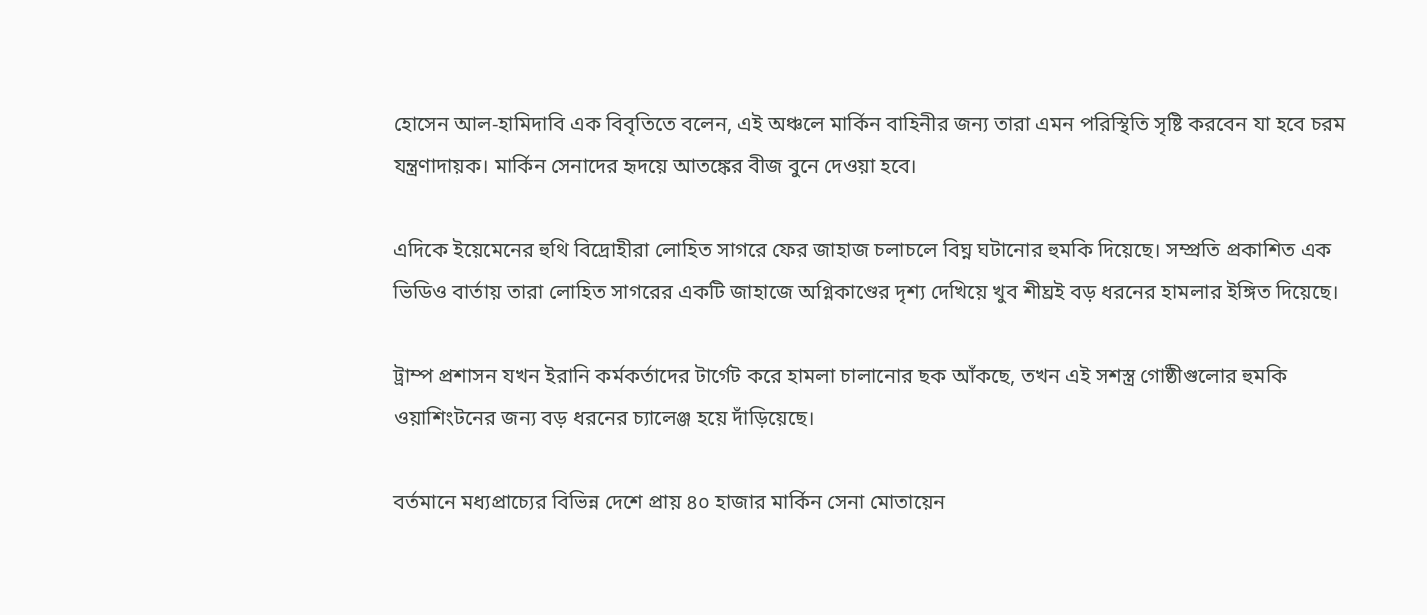হোসেন আল-হামিদাবি এক বিবৃতিতে বলেন, এই অঞ্চলে মার্কিন বাহিনীর জন্য তারা এমন পরিস্থিতি সৃষ্টি করবেন যা হবে চরম যন্ত্রণাদায়ক। মার্কিন সেনাদের হৃদয়ে আতঙ্কের বীজ বুনে দেওয়া হবে।

এদিকে ইয়েমেনের হুথি বিদ্রোহীরা লোহিত সাগরে ফের জাহাজ চলাচলে বিঘ্ন ঘটানোর হুমকি দিয়েছে। সম্প্রতি প্রকাশিত এক ভিডিও বার্তায় তারা লোহিত সাগরের একটি জাহাজে অগ্নিকাণ্ডের দৃশ্য দেখিয়ে খুব শীঘ্রই বড় ধরনের হামলার ইঙ্গিত দিয়েছে।

ট্রাম্প প্রশাসন যখন ইরানি কর্মকর্তাদের টার্গেট করে হামলা চালানোর ছক আঁকছে, তখন এই সশস্ত্র গোষ্ঠীগুলোর হুমকি ওয়াশিংটনের জন্য বড় ধরনের চ্যালেঞ্জ হয়ে দাঁড়িয়েছে।

বর্তমানে মধ্যপ্রাচ্যের বিভিন্ন দেশে প্রায় ৪০ হাজার মার্কিন সেনা মোতায়েন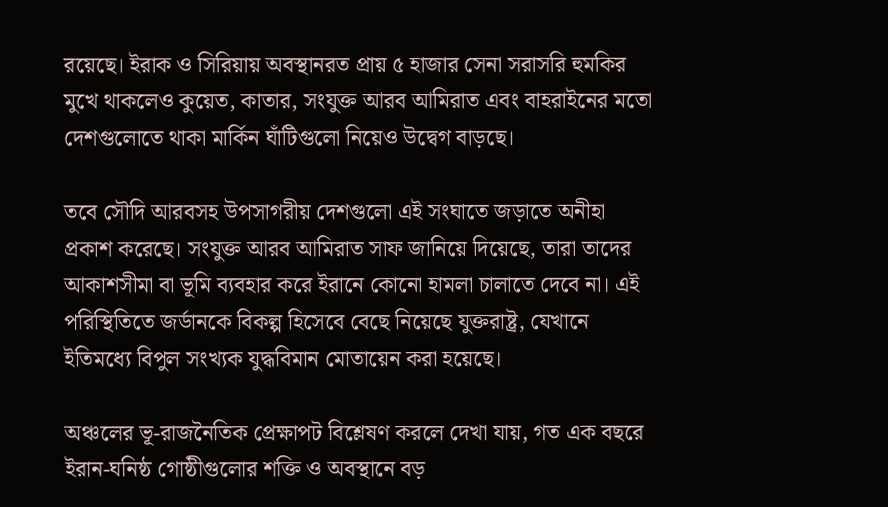রয়েছে। ইরাক ও সিরিয়ায় অবস্থানরত প্রায় ৫ হাজার সেনা সরাসরি হুমকির মুখে থাকলেও কুয়েত, কাতার, সংযুক্ত আরব আমিরাত এবং বাহরাইনের মতো দেশগুলোতে থাকা মার্কিন ঘাঁটিগুলো নিয়েও উদ্বেগ বাড়ছে।

তবে সৌদি আরবসহ উপসাগরীয় দেশগুলো এই সংঘাতে জড়াতে অনীহা প্রকাশ করেছে। সংযুক্ত আরব আমিরাত সাফ জানিয়ে দিয়েছে, তারা তাদের আকাশসীমা বা ভূমি ব্যবহার করে ইরানে কোনো হামলা চালাতে দেবে না। এই পরিস্থিতিতে জর্ডানকে বিকল্প হিসেবে বেছে নিয়েছে যুক্তরাষ্ট্র, যেখানে ইতিমধ্যে বিপুল সংখ্যক যুদ্ধবিমান মোতায়েন করা হয়েছে।

অঞ্চলের ভূ-রাজনৈতিক প্রেক্ষাপট বিশ্লেষণ করলে দেখা যায়, গত এক বছরে ইরান-ঘনিষ্ঠ গোষ্ঠীগুলোর শক্তি ও অবস্থানে বড়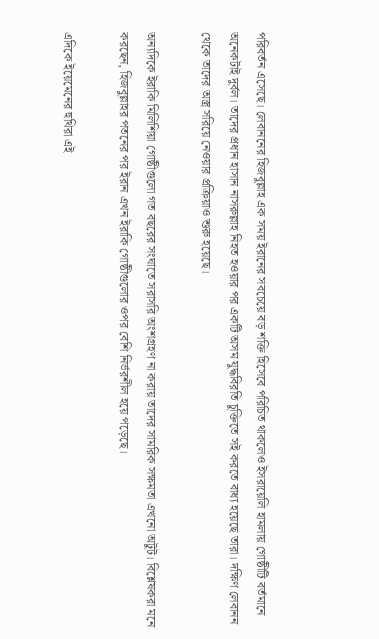পরিবর্তন এসেছে। লেবাননের হিজবুল্লাহ এক সময় ইরানের সবচেয়ে বড় শক্তি হিসেবে পরিচিত থাকলেও ইসরায়েলি হামলায় গোষ্ঠীটি বর্তমানে অনেকটাই দুর্বল। তাদের প্রধান হাসান নাসরুল্লাহ নিহত হওয়ার পর একটি অসম যুদ্ধবিরতি চুক্তিতে সই করতে বাধ্য হয়েছে তারা। দক্ষিণ লেবানন থেকে তাদের অস্ত্র সরিয়ে নেওয়ার প্রক্রিয়াও শুরু হয়েছে।

অন্যদিকে ইরাকি মিলিশিয়া গোষ্ঠীগুলো গত বছরের সংঘাতে সরাসরি অংশগ্রহণ না করায় তাদের সামরিক সক্ষমতা এখনো অটুট। বিশ্লেষকরা মনে করছেন, হিজবুল্লাহর পতনের পর ইরান এখন ইরাকি গোষ্ঠীগুলোর ওপর বেশি নির্ভরশীল হয়ে পড়েছে।

এদিকে ইয়েমেনের হুথিরা এই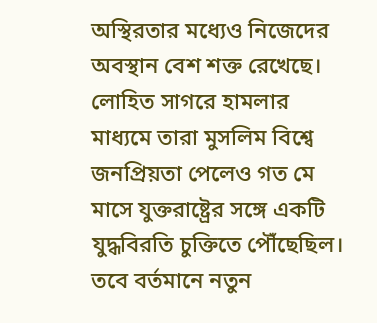অস্থিরতার মধ্যেও নিজেদের অবস্থান বেশ শক্ত রেখেছে। লোহিত সাগরে হামলার মাধ্যমে তারা মুসলিম বিশ্বে জনপ্রিয়তা পেলেও গত মে মাসে যুক্তরাষ্ট্রের সঙ্গে একটি যুদ্ধবিরতি চুক্তিতে পৌঁছেছিল। তবে বর্তমানে নতুন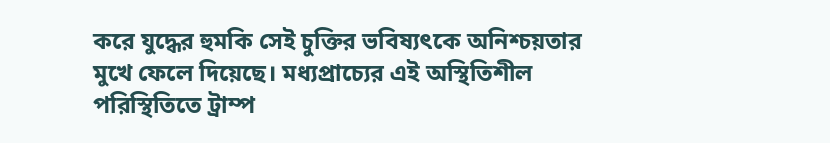করে যুদ্ধের হুমকি সেই চুক্তির ভবিষ্যৎকে অনিশ্চয়তার মুখে ফেলে দিয়েছে। মধ্যপ্রাচ্যের এই অস্থিতিশীল পরিস্থিতিতে ট্রাম্প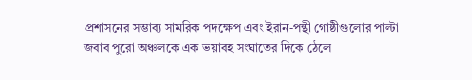প্রশাসনের সম্ভাব্য সামরিক পদক্ষেপ এবং ইরান-পন্থী গোষ্ঠীগুলোর পাল্টা জবাব পুরো অঞ্চলকে এক ভয়াবহ সংঘাতের দিকে ঠেলে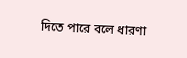দিতে পারে বলে ধারণা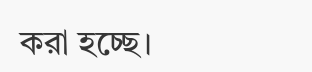করা হচ্ছে।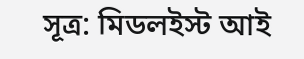সূত্র: মিডলইস্ট আই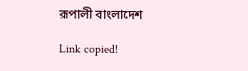রূপালী বাংলাদেশ

Link copied!